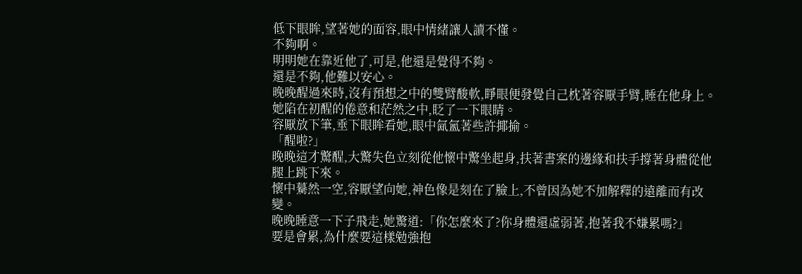低下眼眸,望著她的面容,眼中情緒讓人讀不懂。
不夠啊。
明明她在靠近他了,可是,他還是覺得不夠。
還是不夠,他難以安心。
晚晚醒過來時,沒有預想之中的雙臂酸軟,睜眼便發覺自己枕著容厭手臂,睡在他身上。
她陷在初醒的倦意和茫然之中,眨了一下眼睛。
容厭放下筆,垂下眼眸看她,眼中氤氳著些許揶揄。
「醒啦?」
晚晚這才驚醒,大驚失色立刻從他懷中驚坐起身,扶著書案的邊緣和扶手撐著身體從他腿上跳下來。
懷中驀然一空,容厭望向她,神色像是刻在了臉上,不曾因為她不加解釋的遠離而有改變。
晚晚睡意一下子飛走,她驚道:「你怎麼來了?你身體還虛弱著,抱著我不嫌累嗎?」
要是會累,為什麼要這樣勉強抱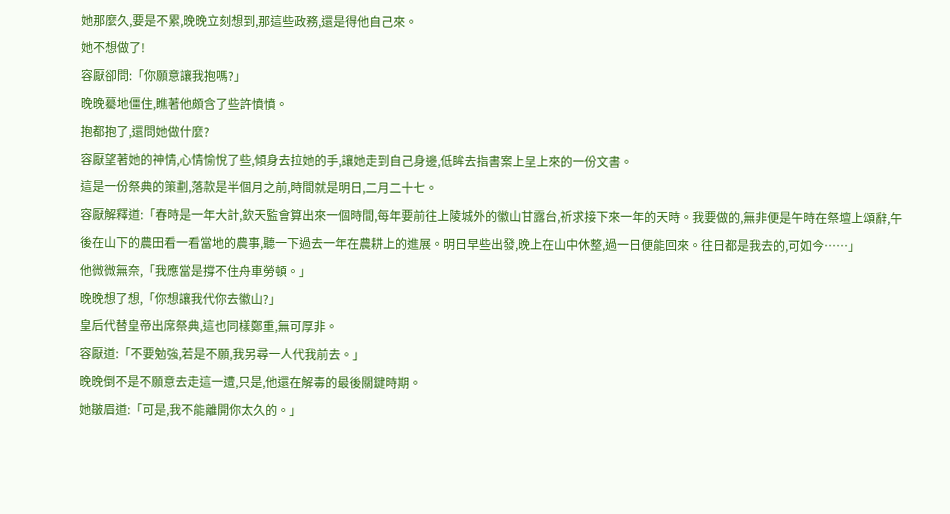她那麼久,要是不累,晚晚立刻想到,那這些政務,還是得他自己來。
她不想做了!
容厭卻問:「你願意讓我抱嗎?」
晚晚驀地僵住,瞧著他頗含了些許憤憤。
抱都抱了,還問她做什麼?
容厭望著她的神情,心情愉悅了些,傾身去拉她的手,讓她走到自己身邊,低眸去指書案上呈上來的一份文書。
這是一份祭典的策劃,落款是半個月之前,時間就是明日,二月二十七。
容厭解釋道:「春時是一年大計,欽天監會算出來一個時間,每年要前往上陵城外的徽山甘露台,祈求接下來一年的天時。我要做的,無非便是午時在祭壇上頌辭,午後在山下的農田看一看當地的農事,聽一下過去一年在農耕上的進展。明日早些出發,晚上在山中休整,過一日便能回來。往日都是我去的,可如今……」
他微微無奈,「我應當是撐不住舟車勞頓。」
晚晚想了想,「你想讓我代你去徽山?」
皇后代替皇帝出席祭典,這也同樣鄭重,無可厚非。
容厭道:「不要勉強,若是不願,我另尋一人代我前去。」
晚晚倒不是不願意去走這一遭,只是,他還在解毒的最後關鍵時期。
她皺眉道:「可是,我不能離開你太久的。」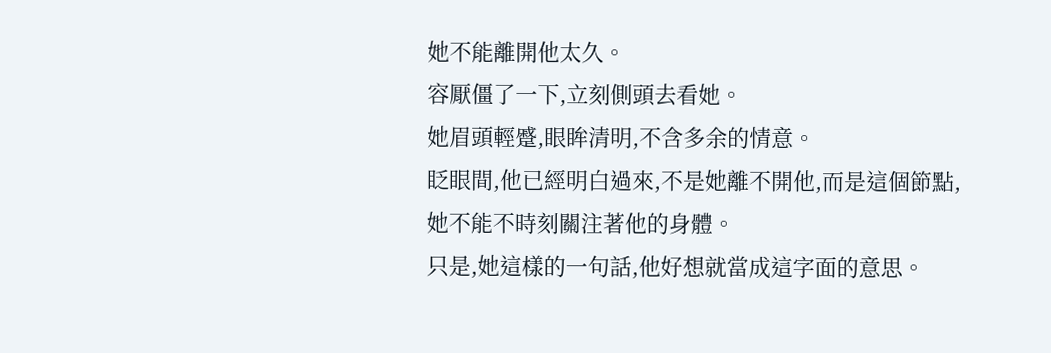她不能離開他太久。
容厭僵了一下,立刻側頭去看她。
她眉頭輕蹙,眼眸清明,不含多余的情意。
眨眼間,他已經明白過來,不是她離不開他,而是這個節點,她不能不時刻關注著他的身體。
只是,她這樣的一句話,他好想就當成這字面的意思。